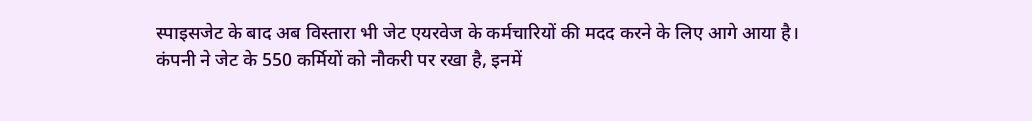स्पाइसजेट के बाद अब विस्तारा भी जेट एयरवेज के कर्मचारियों की मदद करने के लिए आगे आया है। कंपनी ने जेट के 550 कर्मियों को नौकरी पर रखा है, इनमें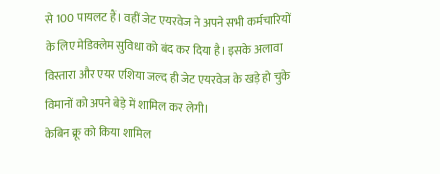से 100 पायलट हैं। वहीं जेट एयरवेज ने अपने सभी कर्मचारियों के लिए मेडिक्लेम सुविधा को बंद कर दिया है। इसके अलावा विस्तारा और एयर एशिया जल्द ही जेट एयरवेज के खड़े हो चुके विमानों को अपने बेड़े में शामिल कर लेगी।
केबिन क्रू को किया शामिल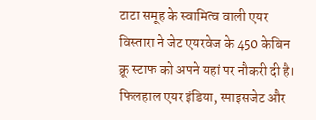टाटा समूह के स्वामित्व वाली एयर विस्तारा ने जेट एयरवेज के 450 केबिन क्रू स्टाफ को अपने यहां पर नौकरी दी है। फिलहाल एयर इंडिया, स्पाइसजेट और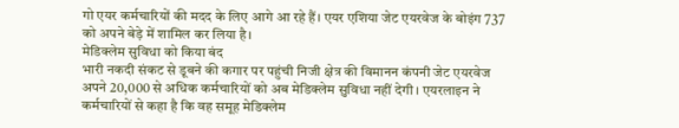गो एयर कर्मचारियों की मदद के लिए आगे आ रहे हैं। एयर एशिया जेट एयरवेज के बोइंग 737 को अपने बेड़े में शामिल कर लिया है।
मेडिक्लेम सुविधा को किया बंद
भारी नकदी संकट से डूबने की कगार पर पहुंची निजी क्षेत्र की विमानन कंपनी जेट एयरवेज अपने 20,000 से अधिक कर्मचारियों को अब मेडिक्लेम सुविधा नहीं देगी। एयरलाइन ने कर्मचारियों से कहा है कि वह समूह मेडिक्लेम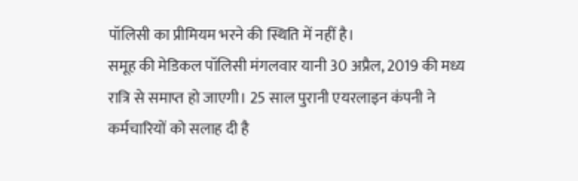पॉलिसी का प्रीमियम भरने की स्थिति में नहीं है।
समूह की मेडिकल पॉलिसी मंगलवार यानी 30 अप्रैल, 2019 की मध्य रात्रि से समाप्त हो जाएगी। 25 साल पुरानी एयरलाइन कंपनी ने कर्मचारियों को सलाह दी है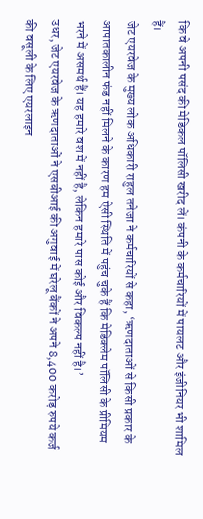कि वे अपनी पसंद की मेडिकल पॉलिसी खरीद लें। कंपनी के कर्मचारियों में पायलट और इंजीनियर भी शामिल हैं।
जेट एयरवेज के मुख्य लोक अधिकारी राहुल तनेजा ने कर्मचारियों से कहा, ‘ऋणदाताओं से किसी प्रकार के आपातकालीन फंड नहीं मिलने के कारण हम ऐसी स्थिति में पहुंच चुके हैं कि मेडिक्लेम पॉलिसी के प्रीमियम भरने में असमर्थ हैं। यह हमारे वश में नहीं है, लेकिन हमारे पास कोई और विकल्प नहीं है।’
उधर, जेट एयरवेज के ऋणदाताओं ने एसबीआई की अगुवाई में घरेलू बैंकों ने अपने 8,400 करोड़ रुपये कर्ज की वसूली के लिए एयरलाइन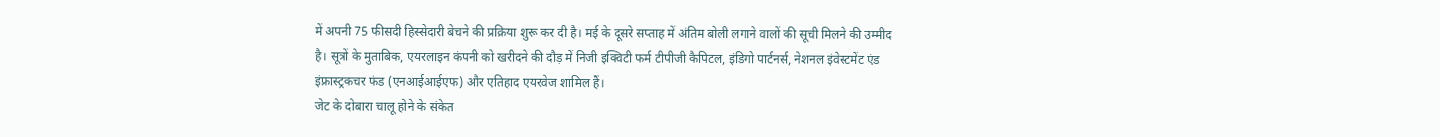में अपनी 75 फीसदी हिस्सेदारी बेचने की प्रक्रिया शुरू कर दी है। मई के दूसरे सप्ताह में अंतिम बोली लगाने वालों की सूची मिलने की उम्मीद है। सूत्रों के मुताबिक, एयरलाइन कंपनी को खरीदने की दौड़ में निजी इक्विटी फर्म टीपीजी कैपिटल, इंडिगो पार्टनर्स, नेशनल इंवेस्टमेंट एंड इंफ्रास्ट्रकचर फंड (एनआईआईएफ) और एतिहाद एयरवेज शामिल हैं।
जेट के दोबारा चालू होने के संकेत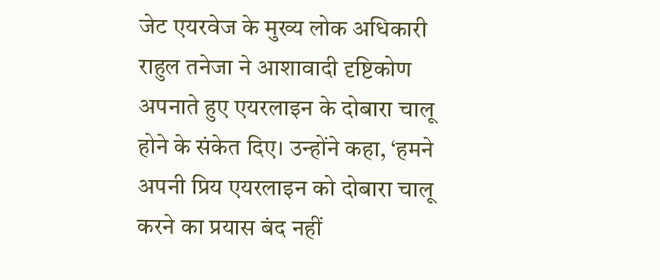जेट एयरवेज के मुख्य लोक अधिकारी राहुल तनेजा ने आशावादी दृष्टिकोण अपनाते हुए एयरलाइन के दोबारा चालू होने के संकेत दिए। उन्होंने कहा, ‘हमने अपनी प्रिय एयरलाइन को दोबारा चालू करने का प्रयास बंद नहीं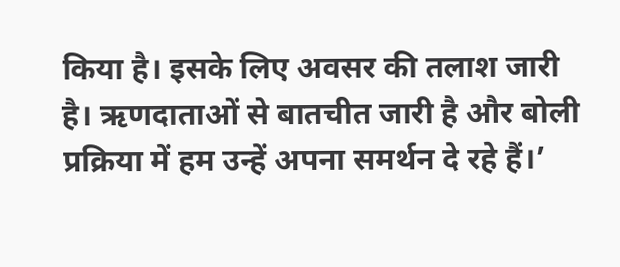किया है। इसके लिए अवसर की तलाश जारी है। ऋणदाताओं से बातचीत जारी है और बोली प्रक्रिया में हम उन्हें अपना समर्थन दे रहे हैं।’